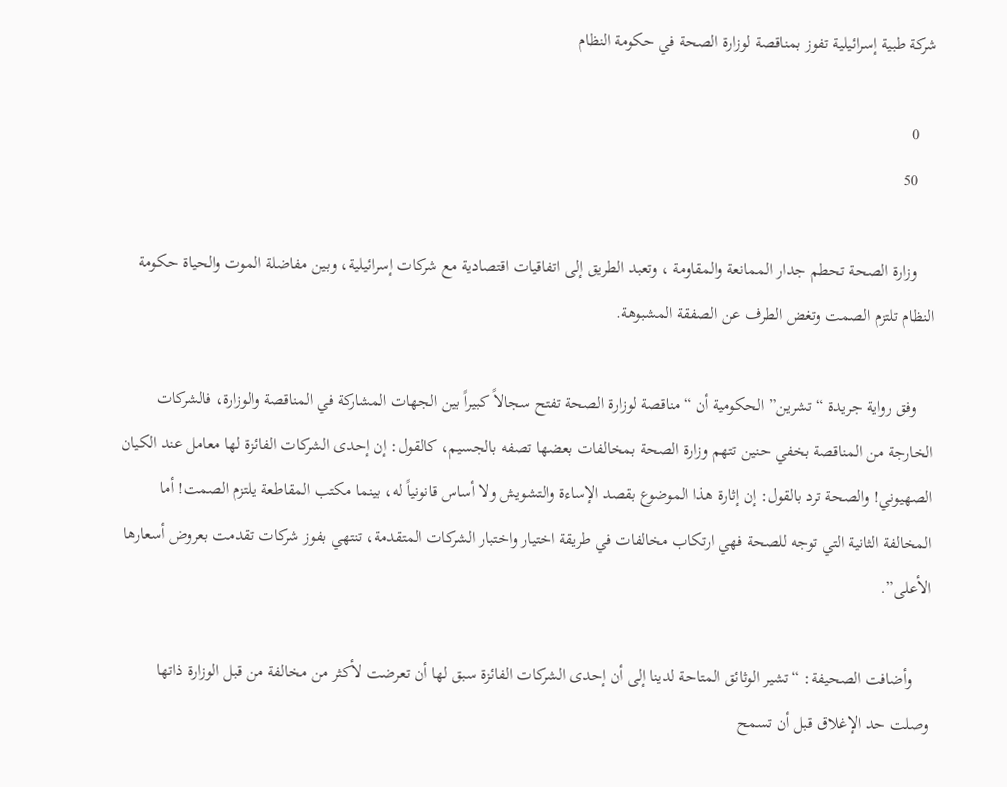شركة طبية إسرائيلية تفوز بمناقصة لوزارة الصحة في حكومة النظام

    0
    50

    وزارة الصحة تحطم جدار الممانعة والمقاومة ، وتعبد الطريق إلى اتفاقيات اقتصادية مع شركات إسرائيلية، وبين مفاضلة الموت والحياة حكومة النظام تلتزم الصمت وتغض الطرف عن الصفقة المشبوهة.

    وفق رواية جريدة “تشرين” الحكومية أن “مناقصة لوزارة الصحة تفتح سجالاً كبيراً بين الجهات المشاركة في المناقصة والوزارة، فالشركات الخارجة من المناقصة بخفي حنين تتهم وزارة الصحة بمخالفات بعضها تصفه بالجسيم، كالقول: إن إحدى الشركات الفائزة لها معامل عند الكيان الصهيوني! والصحة ترد بالقول: إن إثارة هذا الموضوع بقصد الإساءة والتشويش ولا أساس قانونياً له، بينما مكتب المقاطعة يلتزم الصمت! أما المخالفة الثانية التي توجه للصحة فهي ارتكاب مخالفات في طريقة اختيار واختبار الشركات المتقدمة، تنتهي بفوز شركات تقدمت بعروض أسعارها الأعلى”.

    وأضافت الصحيفة: “تشير الوثائق المتاحة لدينا إلى أن إحدى الشركات الفائزة سبق لها أن تعرضت لأكثر من مخالفة من قبل الوزارة ذاتها وصلت حد الإغلاق قبل أن تسمح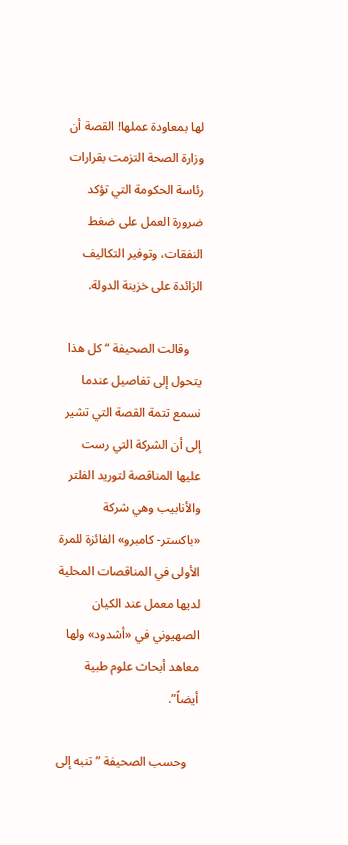لها بمعاودة عملها! القصة أن وزارة الصحة التزمت بقرارات رئاسة الحكومة التي تؤكد ضرورة العمل على ضغط النفقات، وتوفير التكاليف الزائدة على خزينة الدولة.

    وقالت الصحيفة “كل هذا يتحول إلى تفاصيل عندما نسمع تتمة القصة التي تشير إلى أن الشركة التي رست عليها المناقصة لتوريد الفلتر والأنابيب وهي شركة «باكستر- كامبرو» الفائزة للمرة الأولى في المناقصات المحلية لديها معمل عند الكيان الصهيوني في «أشدود» ولها معاهد أبحاث علوم طبية أيضاً”.

    وحسب الصحيفة ” تنبه إلى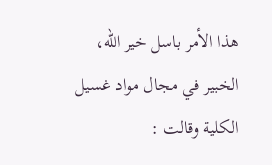هذا الأمر باسل خير الله، الخبير في مجال مواد غسيل الكلية وقالت :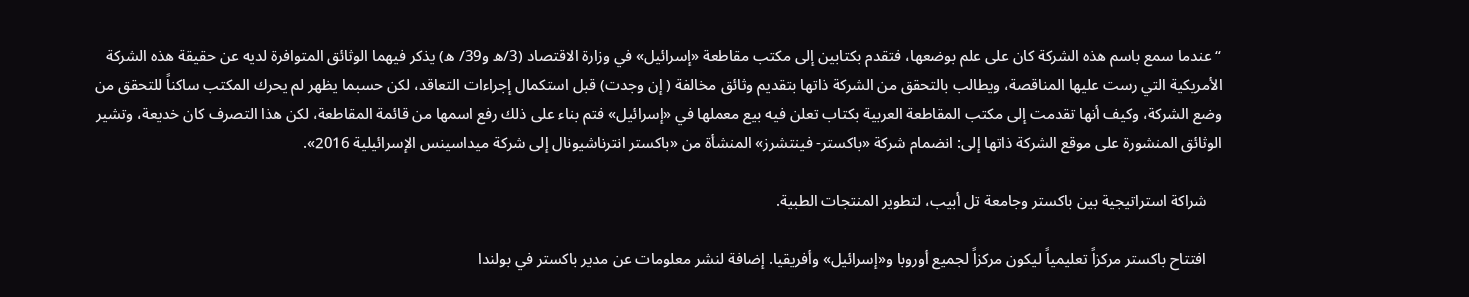“عندما سمع باسم هذه الشركة كان على علم بوضعها، فتقدم بكتابين إلى مكتب مقاطعة «إسرائيل» في وزارة الاقتصاد (3/ه و39/ ه) يذكر فيهما الوثائق المتوافرة لديه عن حقيقة هذه الشركة الأمريكية التي رست عليها المناقصة، ويطالب بالتحقق من الشركة ذاتها بتقديم وثائق مخالفة ( إن وجدت) قبل استكمال إجراءات التعاقد، لكن حسبما يظهر لم يحرك المكتب ساكناً للتحقق من وضع الشركة، وكيف أنها تقدمت إلى مكتب المقاطعة العربية بكتاب تعلن فيه بيع معملها في «إسرائيل» فتم بناء على ذلك رفع اسمها من قائمة المقاطعة، لكن هذا التصرف كان خديعة، وتشير الوثائق المنشورة على موقع الشركة ذاتها إلى: انضمام شركة «باكستر- فينتشرز» المنشأة من «باكستر انترناشيونال إلى شركة ميداسينس الإسرائيلية 2016».

    شراكة استراتيجية بين باكستر وجامعة تل أبيب، لتطوير المنتجات الطبية.

    افتتاح باكستر مركزاً تعليمياً ليكون مركزاً لجميع أوروبا و«إسرائيل» وأفريقيا. إضافة لنشر معلومات عن مدير باكستر في بولندا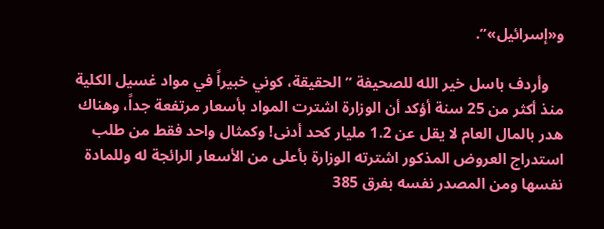و«إسرائيل»”.

    وأردف باسل خير الله للصحيفة ” الحقيقة، كوني خبيراً في مواد غسيل الكلية منذ أكثر من 25 سنة أؤكد أن الوزارة اشترت المواد بأسعار مرتفعة جداً، وهناك هدر بالمال العام لا يقل عن 1.2 مليار كحد أدنى! وكمثال واحد فقط من طلب استدراج العروض المذكور اشترته الوزارة بأعلى من الأسعار الرائجة له وللمادة نفسها ومن المصدر نفسه بفرق 385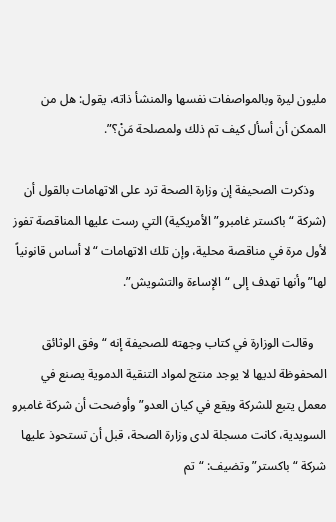مليون ليرة وبالمواصفات نفسها والمنشأ ذاته، يقول: هل من الممكن أن أسأل كيف تم ذلك ولمصلحة مَنْ؟”.

    وذكرت الصحيفة إن وزارة الصحة ترد على الاتهامات بالقول أن (شركة “باكستر غامبرو” الأمريكية) التي رست عليها المناقصة تفوز لأول مرة في مناقصة محلية، وإن تلك الاتهامات “لا أساس قانونياً لها” وأنها تهدف إلى “الإساءة والتشويش”.

    وقالت الوزارة في كتاب وجهته للصحيفة إنه “وفق الوثائق المحفوظة لديها لا يوجد منتج لمواد التنقية الدموية يصنع في معمل يتبع للشركة ويقع في كيان العدو” وأوضحت أن شركة غامبرو السويدية، كانت مسجلة لدى وزارة الصحة، قبل أن تستحوذ عليها شركة “باكستر” وتضيف: “تم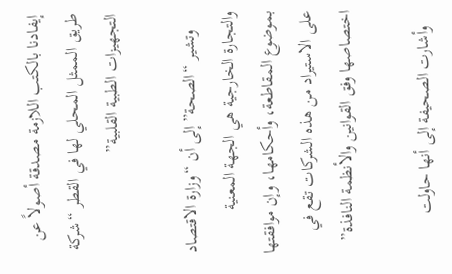إيفادنا بالكتب اللازمة مصدقة أصولاً عن طريق الممثل المحلي لها في القطر “شركة التجهيزات الطبية القلبية”

    وتشير “الصحة” إلى أن “وزارة الاقتصاد والتجارة الخارجية هي الجهة المعنية بموضوع المقاطعة، وأحكامها، وإن موافقتها على الاستيراد من هذه الشركات تقع في اختصاصها وفق القوانين والأنظمة النافذة”

    وأشارت الصحيفة إلى أنها حاولت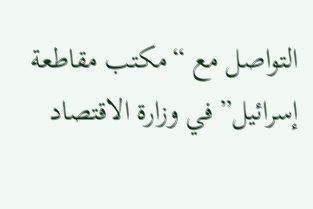التواصل مع “مكتب مقاطعة إسرائيل” في وزارة الاقتصاد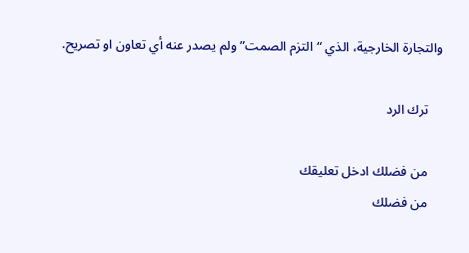والتجارة الخارجية، الذي “التزم الصمت” ولم يصدر عنه أي تعاون او تصريح.

    ترك الرد

    من فضلك ادخل تعليقك
    من فضلك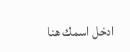ادخل اسمك هنا